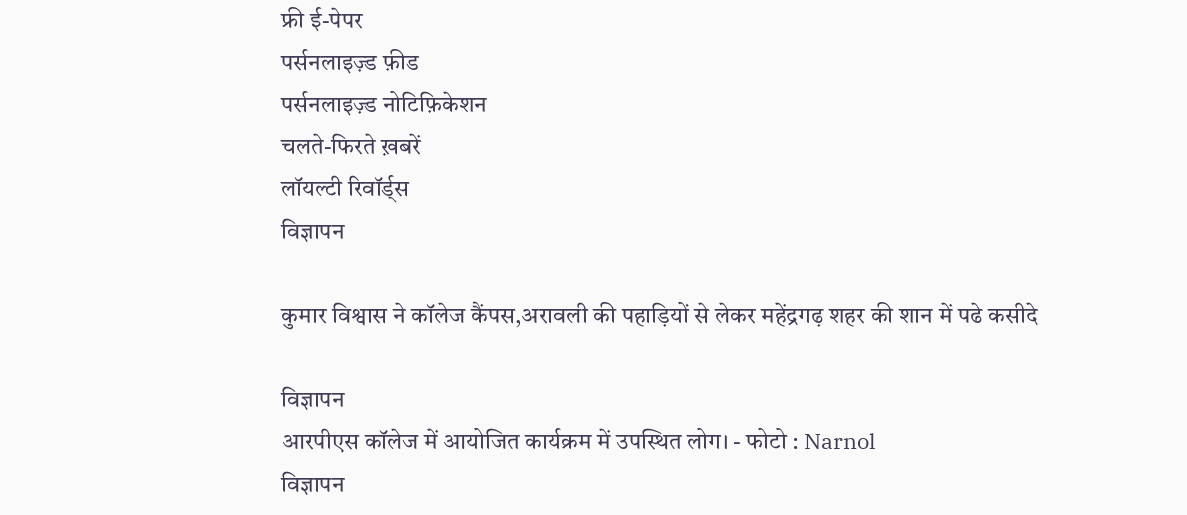फ्री ई-पेपर
पर्सनलाइज़्ड फ़ीड
पर्सनलाइज़्ड नोटिफ़िकेशन
चलते-फिरते ख़बरें
लॉयल्टी रिवॉर्ड्स
विज्ञापन

कुमार विश्वास ने कॉलेज कैंपस,अरावली की पहाड़ियों से लेकर महेंद्रगढ़ शहर की शान में पढे कसीदे

विज्ञापन
आरपीएस कॉलेज में आयोजित कार्यक्रम में उपस्थित लोग। - फोटो : Narnol
विज्ञापन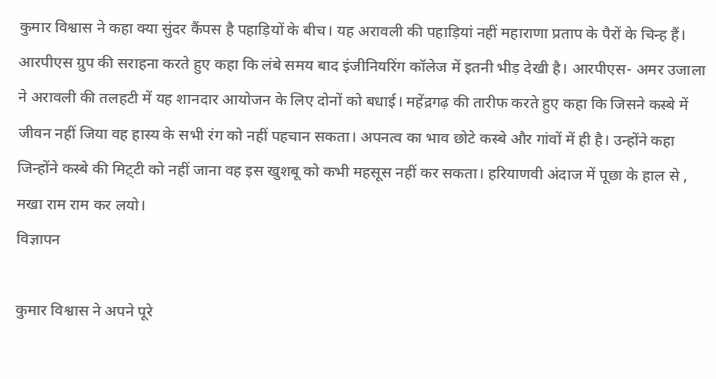कुमार विश्वास ने कहा क्या सुंदर कैंपस है पहाड़ियों के बीच। यह अरावली की पहाड़ियां नहीं महाराणा प्रताप के पैरों के चिन्ह हैं। आरपीएस ग्रुप की सराहना करते हुए कहा कि लंबे समय बाद इंजीनियरिंग कॉलेज में इतनी भीड़ देखी है। आरपीएस- अमर उजाला ने अरावली की तलहटी में यह शानदार आयोजन के लिए दोनों को बधाई। महेंद्रगढ़ की तारीफ करते हुए कहा कि जिसने कस्बे में जीवन नहीं जिया वह हास्य के सभी रंग को नहीं पहचान सकता। अपनत्व का भाव छोटे कस्बे और गांवों में ही है। उन्होंने कहा जिन्होंने कस्बे की मिट़्टी को नहीं जाना वह इस खुशबू को कभी महसूस नहीं कर सकता। हरियाणवी अंदाज में पूछा के हाल से , मखा राम राम कर लयो।
विज्ञापन

कुमार विश्वास ने अपने पूरे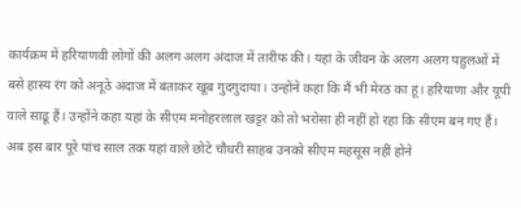कार्यक्रम में हरियाणवी लोगों की अलग अलग अंदाज में तारीफ की। यहां के जीवन के अलग अलग पहुलओं में बसे हास्य रंग को अनूठे अंदाज में बताकर खूब गुदगुदाया। उन्होंने कहा कि मैं भी मेरठ का हूं। हरियाणा और यूपी वाले साढू हैं। उन्होंने कहा यहां के सीएम मनोहरलाल खट्टर को तो भरोसा ही नहीं हो रहा कि सीएम बन गए हैं। अब इस बार पूरे पांच साल तक यहां वाले छोटे चौधरी साहब उनको सीएम महसूस नहीं होने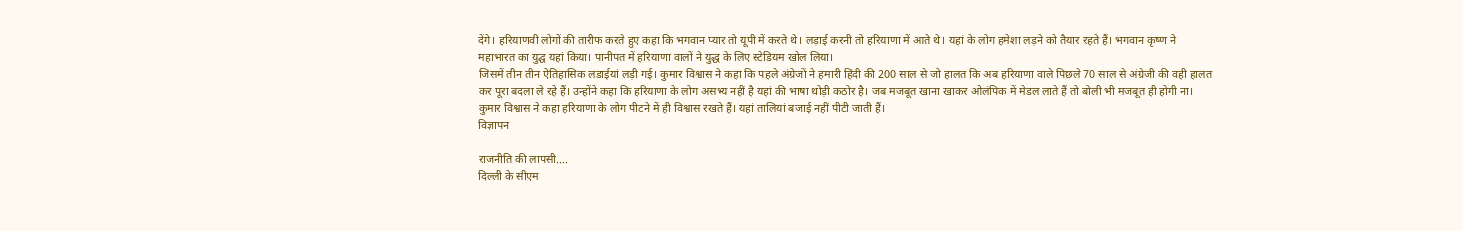देंगे। हरियाणवी लोगों की तारीफ करते हुए कहा कि भगवान प्यार तो यूपी में करते थे। लड़ाई करनी तो हरियाणा में आते थे। यहां के लोग हमेशा लड़ने को तैयार रहते हैं। भगवान कृष्ण ने महाभारत का युद्घ यहां किया। पानीपत में हरियाणा वालों ने युद्ध के लिए स्टेडियम खोल लिया।
जिसमें तीन तीन ऐतिहासिक लडाईयां लड़ी गई। कुमार विश्वास ने कहा कि पहले अंग्रेजों ने हमारी हिंदी की 200 साल से जो हालत कि अब हरियाणा वाले पिछले 70 साल से अंग्रेजी की वही हालत कर पूरा बदला ले रहे हैं। उन्होंने कहा कि हरियाणा के लोग असभ्य नहीं है यहां की भाषा थोड़ी कठोर है। जब मजबूत खाना खाकर ओलंपिक में मेडल लाते हैं तो बोली भी मजबूत ही होगी ना। कुमार विश्वास ने कहा हरियाणा के लोग पीटने में ही विश्वास रखते हैं। यहां तालियां बजाई नहीं पीटी जाती हैं।
विज्ञापन

राजनीति की लापसी....
दिल्ली के सीएम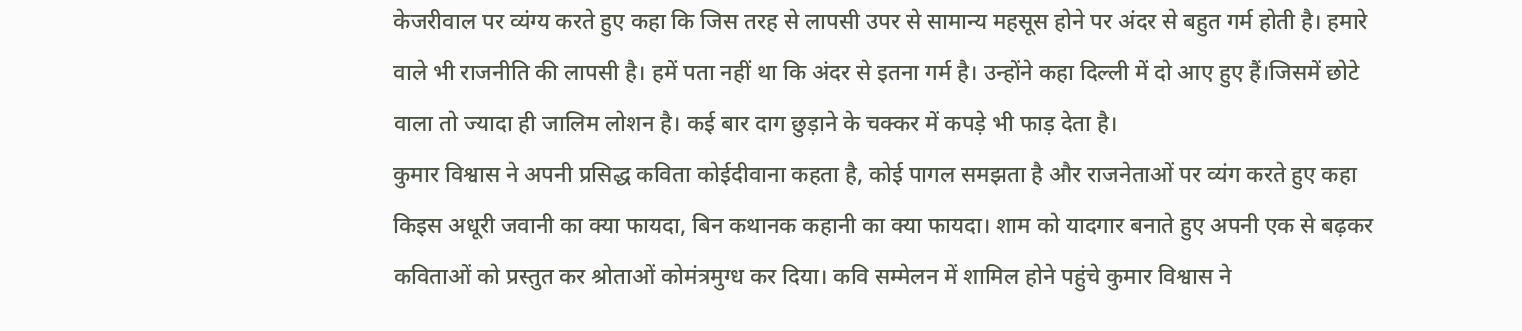केजरीवाल पर व्यंग्य करते हुए कहा कि जिस तरह से लापसी उपर से सामान्य महसूस होने पर अंदर से बहुत गर्म होती है। हमारे वाले भी राजनीति की लापसी है। हमें पता नहीं था कि अंदर से इतना गर्म है। उन्होंने कहा दिल्ली में दो आए हुए हैं।जिसमें छोटे वाला तो ज्यादा ही जालिम लोशन है। कई बार दाग छुड़ाने के चक्कर में कपड़े भी फाड़ देता है।
कुमार विश्वास ने अपनी प्रसिद्ध कविता कोईदीवाना कहता है, कोई पागल समझता है और राजनेताओं पर व्यंग करते हुए कहा किइस अधूरी जवानी का क्या फायदा, बिन कथानक कहानी का क्या फायदा। शाम को यादगार बनाते हुए अपनी एक से बढ़कर कविताओं को प्रस्तुत कर श्रोताओं कोमंत्रमुग्ध कर दिया। कवि सम्मेलन में शामिल होने पहुंचे कुमार विश्वास ने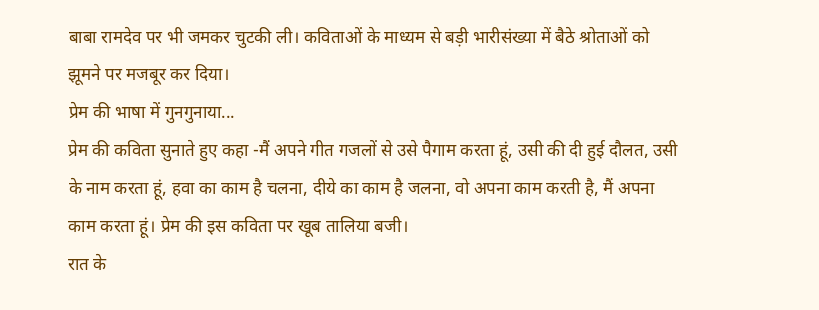बाबा रामदेव पर भी जमकर चुटकी ली। कविताओं के माध्यम से बड़ी भारीसंख्या में बैठे श्रोताओं को झूमने पर मजबूर कर दिया।
प्रेम की भाषा में गुनगुनाया...
प्रेम की कविता सुनाते हुए कहा -मैं अपने गीत गजलों से उसे पैगाम करता हूं, उसी की दी हुई दौलत, उसी के नाम करता हूं, हवा का काम है चलना, दीये का काम है जलना, वो अपना काम करती है, मैं अपना काम करता हूं। प्रेम की इस कविता पर खूब तालिया बजी।
रात के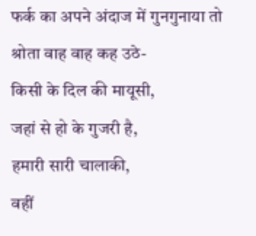फर्क का अपने अंदाज में गुनगुनाया तो श्रोता वाह वाह कह उठे-
किसी के दिल की मायूसी,
जहां से हो के गुजरी है,
हमारी सारी चालाकी,
वहीं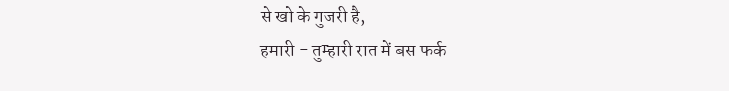से खो के गुजरी है,
हमारी - तुम्हारी रात में बस फर्क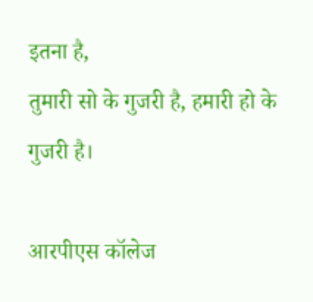इतना है,
तुमारी सो के गुजरी है, हमारी हो के गुजरी है।

आरपीएस कॉलेज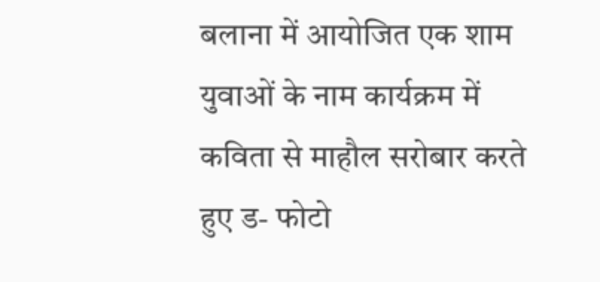बलाना में आयोजित एक शाम युवाओं के नाम कार्यक्रम में कविता से माहौल सरोबार करते हुए ड- फोटो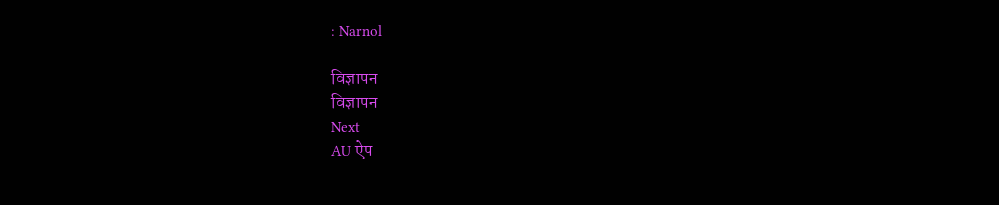: Narnol

विज्ञापन
विज्ञापन
Next
AU ऐप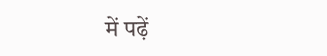में पढ़ें